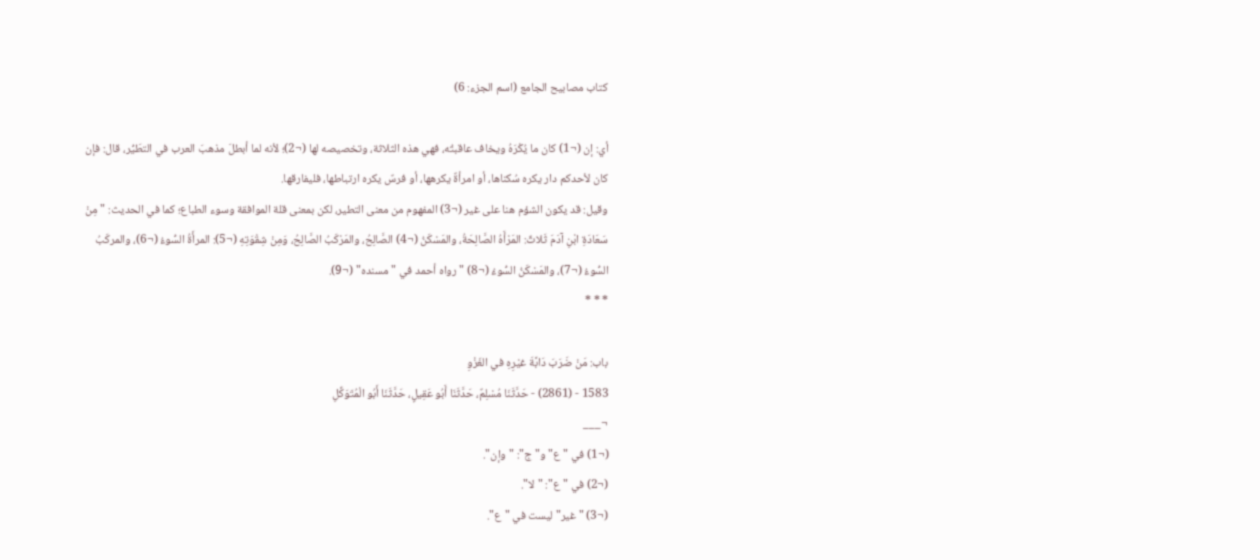كتاب مصابيح الجامع (اسم الجزء: 6)

أي: إن (¬1) كان ما يُكْرَهُ ويخاف عاقبتُه، فهي هذه الثلاثة، وتخصيصه لها (¬2)؛ لأنه لما أبطلَ مذهبَ العرب في التطَيُّر، قال: فإن كان لأحدكم دار يكره سُكناها، أو امرأةٌ يكرهها، أو فرسٌ يكره ارتباطها، فليفارقها.
وقيل: قد يكون الشؤم هنا على غير (¬3) المفهوم من معنى التطير، لكن بمعنى قلة الموافقة وسوء الطباع؛ كما في الحديث: "مِنْ سَعَادَةِ ابْنِ آدَمَ ثَلاثٌ: المَرْأَهُ الصَّالِحَةُ، والمَسْكَنُ (¬4) الصَّالِحُ، والمَرْكَبُ الصَّالِحُ، وَمِنْ شِقْوَتِهِ (¬5): المرأَةُ السُّوءُ (¬6)، والمركَبُ السُّوءُ (¬7)، والمَسْكَنُ السُّوءُ (¬8) " رواه أحمد في "مسنده" (¬9).
* * *

باب: مَنْ ضَرَبَ دَابَّةَ غيْرِهِ في الغَزْوِ
1583 - (2861) - حَدَّثَنَا مُسْلِمٌ، حَدَّثَنَا أَبُو عَقِيلٍ، حَدَّثَنَا أَبُو الْمُتَوَكِّلِ
¬___
(¬1) في "ع" و"ج": "وإن".
(¬2) في "ع": "لا".
(¬3) "غير" ليست في "ع".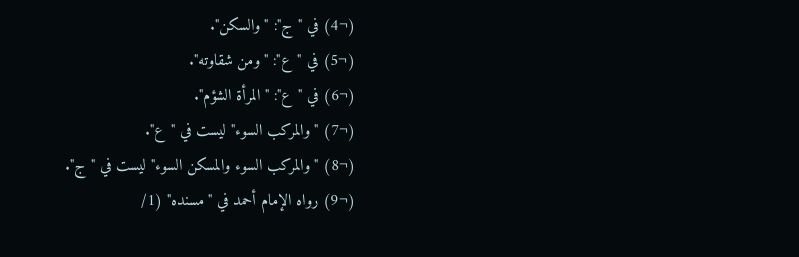(¬4) في "ج": "والسكن".
(¬5) في "ع": "ومن شقاوته".
(¬6) في "ع": "المرأة الشؤم".
(¬7) "والمركب السوء" ليست في "ع".
(¬8) "والمركب السوء والمسكن السوء" ليست في "ج".
(¬9) رواه الإمام أحمد في "مسنده" (1/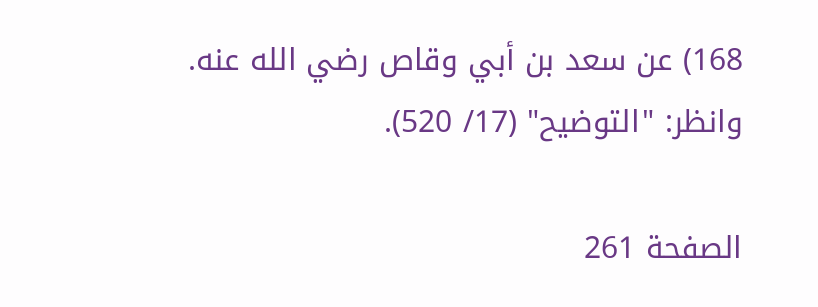168) عن سعد بن أبي وقاص رضي الله عنه.
وانظر: "التوضيح" (17/ 520).

الصفحة 261